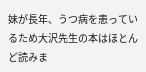妹が長年、うつ病を患っているため大沢先生の本はほとんど読みま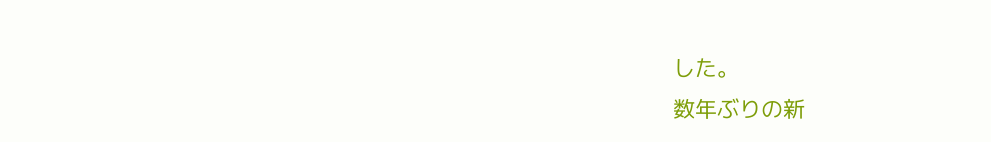した。
数年ぶりの新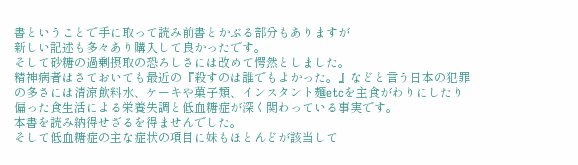書ということで手に取って読み前書とかぶる部分もありますが
新しい記述も多々あり購入して良かったです。
そして砂糖の過剰摂取の恐ろしさには改めて愕然としました。
精神病者はさておいても最近の『殺すのは誰でもよかった。』などと言う日本の犯罪
の多さには清涼飲料水、ケーキや菓子類、インスタント麺etcを主食がわりにしたり
偏った食生活による栄養失調と低血糖症が深く関わっている事実です。
本書を読み納得せざるを得ませんでした。
そして低血糖症の主な症状の項目に妹もほとんどが該当して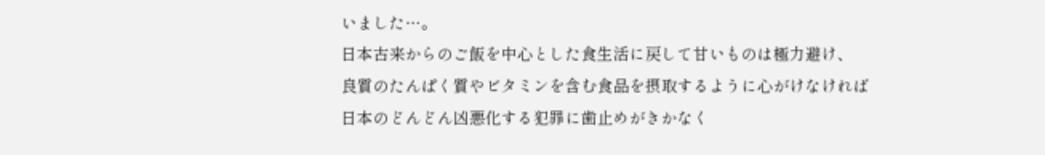いました…。
日本古来からのご飯を中心とした食生活に戻して甘いものは極力避け、
良質のたんぱく質やビタミンを含む食品を摂取するように心がけなければ
日本のどんどん凶悪化する犯罪に歯止めがきかなく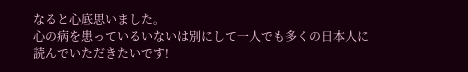なると心底思いました。
心の病を患っているいないは別にして一人でも多くの日本人に読んでいただきたいです!